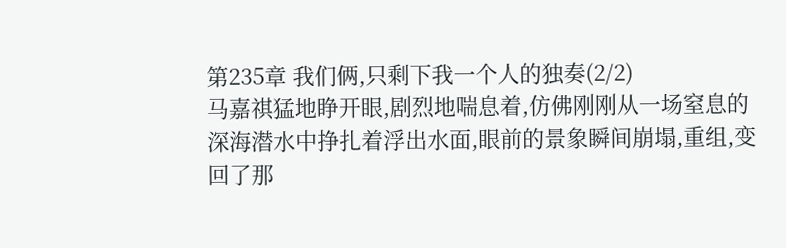第235章 我们俩,只剩下我一个人的独奏(2/2)
马嘉祺猛地睁开眼,剧烈地喘息着,仿佛刚刚从一场窒息的深海潜水中挣扎着浮出水面,眼前的景象瞬间崩塌,重组,变回了那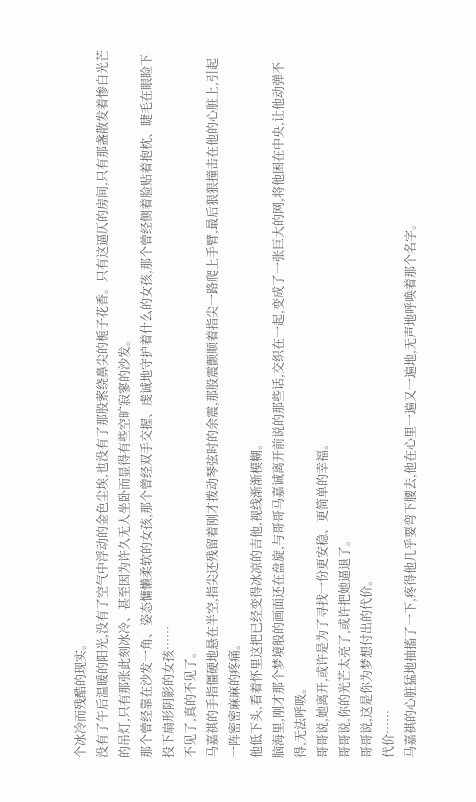个冰冷而残酷的现实。
没有了午后温暖的阳光,没有了空气中浮动的金色尘埃,也没有了那股萦绕鼻尖的栀子花香。只有这逼仄的房间,只有那盏散发着惨白光芒的吊灯,只有那张此刻冰冷、甚至因为许久无人坐卧而显得有些空旷寂寥的沙发。
那个曾经靠在沙发一角、姿态慵懒柔软的女孩,那个曾经双手交握、虔诚地守护着什么的女孩,那个曾经侧着脸贴着抱枕、睫毛在眼睑下投下扇形阴影的女孩……
不见了,真的不见了。
马嘉祺的手指僵硬地悬在半空,指尖还残留着刚才拨动琴弦时的余震,那股震颤顺着指尖一路爬上手臂,最后狠狠撞击在他的心脏上,引起一阵密密麻麻的疼痛。
他低下头,看着怀里这把已经变得冰凉的吉他,视线渐渐模糊。
脑海里,刚才那个梦境般的画面还在盘旋,与哥哥马嘉诚离开前说的那些话,交织在一起,变成了一张巨大的网,将他困在中央,让他动弹不得,无法呼吸。
哥哥说,她离开,或许是为了寻找一份更安稳、更简单的幸福。
哥哥说,你的光芒太亮了,或许把她逼退了。
哥哥说,这是你为梦想付出的代价。
代价……
马嘉祺的心脏猛地抽搐了一下,疼得他几乎要弯下腰去,他在心里一遍又一遍地,无声地呼唤着那个名字。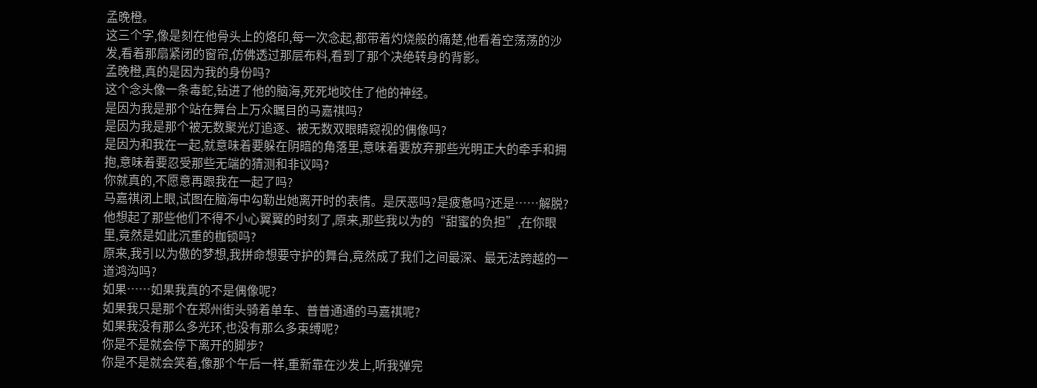孟晚橙。
这三个字,像是刻在他骨头上的烙印,每一次念起,都带着灼烧般的痛楚,他看着空荡荡的沙发,看着那扇紧闭的窗帘,仿佛透过那层布料,看到了那个决绝转身的背影。
孟晚橙,真的是因为我的身份吗?
这个念头像一条毒蛇,钻进了他的脑海,死死地咬住了他的神经。
是因为我是那个站在舞台上万众瞩目的马嘉祺吗?
是因为我是那个被无数聚光灯追逐、被无数双眼睛窥视的偶像吗?
是因为和我在一起,就意味着要躲在阴暗的角落里,意味着要放弃那些光明正大的牵手和拥抱,意味着要忍受那些无端的猜测和非议吗?
你就真的,不愿意再跟我在一起了吗?
马嘉祺闭上眼,试图在脑海中勾勒出她离开时的表情。是厌恶吗?是疲惫吗?还是……解脱?
他想起了那些他们不得不小心翼翼的时刻了,原来,那些我以为的“甜蜜的负担”,在你眼里,竟然是如此沉重的枷锁吗?
原来,我引以为傲的梦想,我拼命想要守护的舞台,竟然成了我们之间最深、最无法跨越的一道鸿沟吗?
如果……如果我真的不是偶像呢?
如果我只是那个在郑州街头骑着单车、普普通通的马嘉祺呢?
如果我没有那么多光环,也没有那么多束缚呢?
你是不是就会停下离开的脚步?
你是不是就会笑着,像那个午后一样,重新靠在沙发上,听我弹完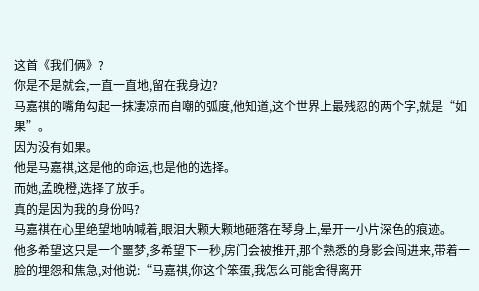这首《我们俩》?
你是不是就会,一直一直地,留在我身边?
马嘉祺的嘴角勾起一抹凄凉而自嘲的弧度,他知道,这个世界上最残忍的两个字,就是“如果”。
因为没有如果。
他是马嘉祺,这是他的命运,也是他的选择。
而她,孟晚橙,选择了放手。
真的是因为我的身份吗?
马嘉祺在心里绝望地呐喊着,眼泪大颗大颗地砸落在琴身上,晕开一小片深色的痕迹。
他多希望这只是一个噩梦,多希望下一秒,房门会被推开,那个熟悉的身影会闯进来,带着一脸的埋怨和焦急,对他说:“马嘉祺,你这个笨蛋,我怎么可能舍得离开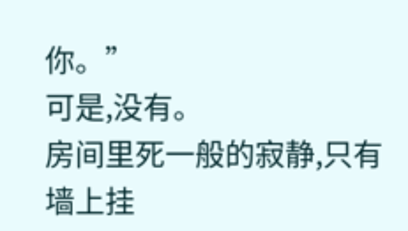你。”
可是,没有。
房间里死一般的寂静,只有墙上挂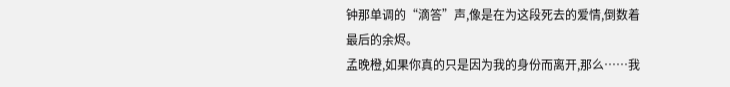钟那单调的“滴答”声,像是在为这段死去的爱情,倒数着最后的余烬。
孟晚橙,如果你真的只是因为我的身份而离开,那么……我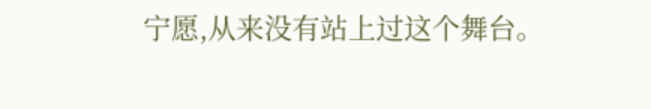宁愿,从来没有站上过这个舞台。